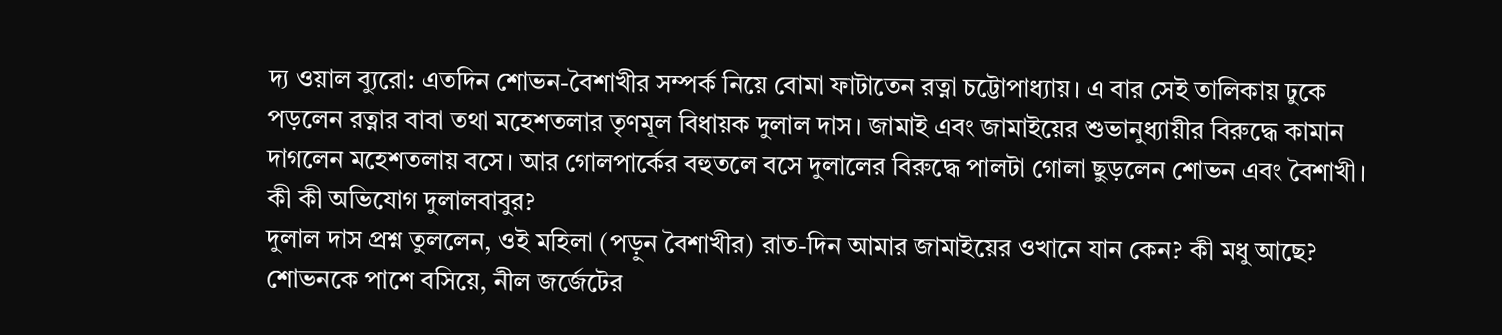দ্য ওয়াল ব্যুরো: এতদিন শোভন-বৈশাখীর সম্পর্ক নিয়ে বোমা ফাটাতেন রত্না চট্টোপাধ্যায়। এ বার সেই তালিকায় ঢুকে পড়লেন রত্নার বাবা তথা মহেশতলার তৃণমূল বিধায়ক দুলাল দাস। জামাই এবং জামাইয়ের শুভানুধ্যায়ীর বিরুদ্ধে কামান দাগলেন মহেশতলায় বসে। আর গোলপার্কের বহুতলে বসে দুলালের বিরুদ্ধে পালটা গোলা ছুড়লেন শোভন এবং বৈশাখী।
কী কী অভিযোগ দুলালবাবুর?
দুলাল দাস প্রশ্ন তুললেন, ওই মহিলা (পড়ুন বৈশাখীর) রাত-দিন আমার জামাইয়ের ওখানে যান কেন? কী মধু আছে?
শোভনকে পাশে বসিয়ে, নীল জর্জেটের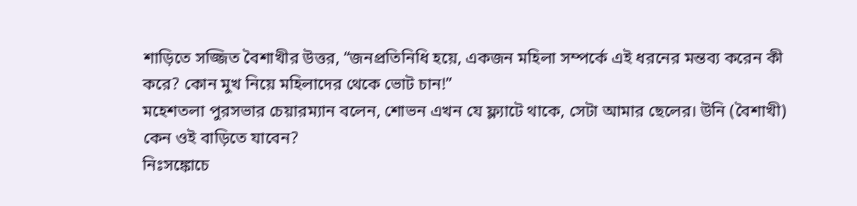শাড়িতে সজ্জিত বৈশাখীর উত্তর, “জনপ্রতিনিধি হয়ে, একজন মহিলা সম্পর্কে এই ধরনের মন্তব্য করেন কী করে? কোন মুখ নিয়ে মহিলাদের থেকে ভোট চান!”
মহেশতলা পুরসভার চেয়ারম্যান বলেন, শোভন এখন যে ফ্ল্যাটে থাকে, সেটা আমার ছেলের। উনি (বৈশাখী) কেন ওই বাড়িতে যাবেন?
নিঃসঙ্কোচে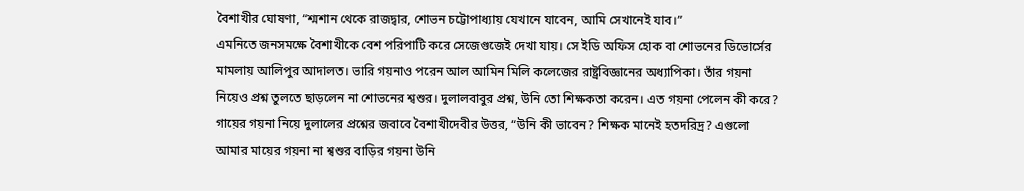বৈশাখীর ঘোষণা, “শ্মশান থেকে রাজদ্বার, শোভন চট্টোপাধ্যায় যেখানে যাবেন, আমি সেখানেই যাব।”
এমনিতে জনসমক্ষে বৈশাখীকে বেশ পরিপাটি করে সেজেগুজেই দেখা যায়। সে ইডি অফিস হোক বা শোভনের ডিভোর্সের মামলায় আলিপুর আদালত। ভারি গয়নাও পরেন আল আমিন মিলি কলেজের রাষ্ট্রবিজ্ঞানের অধ্যাপিকা। তাঁর গয়না নিয়েও প্রশ্ন তুলতে ছাড়লেন না শোভনের শ্বশুর। দুলালবাবুর প্রশ্ন, উনি তো শিক্ষকতা করেন। এত গয়না পেলেন কী করে?
গায়ের গয়না নিয়ে দুলালের প্রশ্নের জবাবে বৈশাখীদেবীর উত্তর, “উনি কী ভাবেন? শিক্ষক মানেই হতদরিদ্র? এগুলো আমার মায়ের গয়না না শ্বশুর বাড়ির গয়না উনি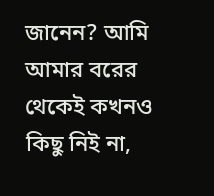জানেন? আমি আমার বরের থেকেই কখনও কিছু নিই না,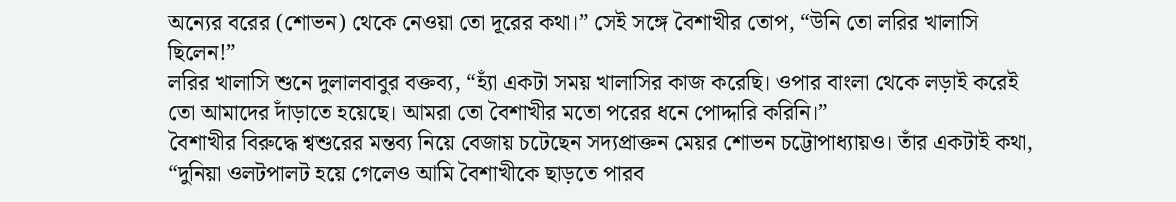অন্যের বরের (শোভন) থেকে নেওয়া তো দূরের কথা।” সেই সঙ্গে বৈশাখীর তোপ, “উনি তো লরির খালাসি ছিলেন!”
লরির খালাসি শুনে দুলালবাবুর বক্তব্য, “হ্যাঁ একটা সময় খালাসির কাজ করেছি। ওপার বাংলা থেকে লড়াই করেই তো আমাদের দাঁড়াতে হয়েছে। আমরা তো বৈশাখীর মতো পরের ধনে পোদ্দারি করিনি।”
বৈশাখীর বিরুদ্ধে শ্বশুরের মন্তব্য নিয়ে বেজায় চটেছেন সদ্যপ্রাক্তন মেয়র শোভন চট্টোপাধ্যায়ও। তাঁর একটাই কথা, “দুনিয়া ওলটপালট হয়ে গেলেও আমি বৈশাখীকে ছাড়তে পারব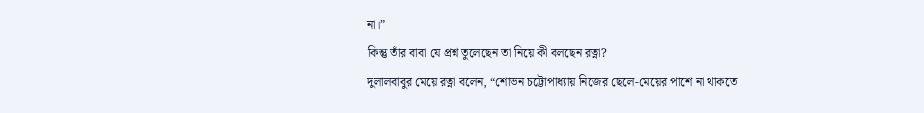না।”
কিন্তু তাঁর বাবা যে প্রশ্ন তুলেছেন তা নিয়ে কী বলছেন রত্না?
দুলালবাবুর মেয়ে রত্না বলেন, “শোভন চট্টোপাধ্যায় নিজের ছেলে-মেয়ের পাশে না থাকতে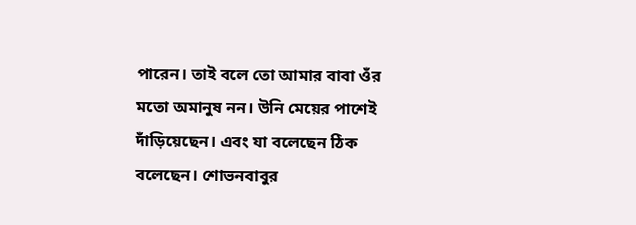পারেন। তাই বলে তো আমার বাবা ওঁর মতো অমানুষ নন। উনি মেয়ের পাশেই দাঁড়িয়েছেন। এবং যা বলেছেন ঠিক বলেছেন। শোভনবাবুর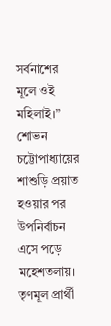সর্বনাশের মূলে ওই মহিলাই।”
শোভন চট্টোপাধ্যায়ের শাশুড়ি প্রয়াত হওয়ার পর উপনির্বাচন এসে পড়ে মহেশতলায়। তৃণমূল প্রার্থী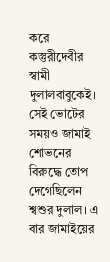করে কস্তুরীদেবীর স্বামী দুলালবাবুকেই। সেই ভোটের সময়ও জামাই শোভনের বিরুদ্ধে তোপ দেগেছিলেন শ্বশুর দুলাল। এ বার জামাইয়ের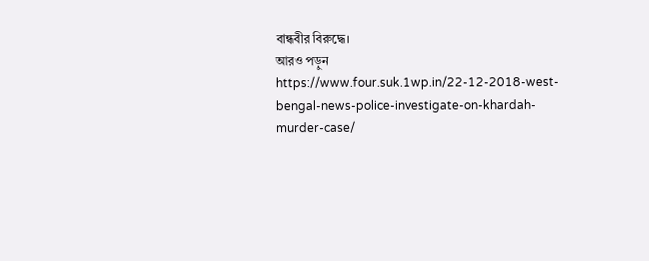বান্ধবীর বিরুদ্ধে।
আরও পড়ুন
https://www.four.suk.1wp.in/22-12-2018-west-bengal-news-police-investigate-on-khardah-murder-case/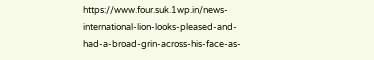https://www.four.suk.1wp.in/news-international-lion-looks-pleased-and-had-a-broad-grin-across-his-face-as-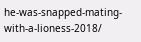he-was-snapped-mating-with-a-lioness-2018/